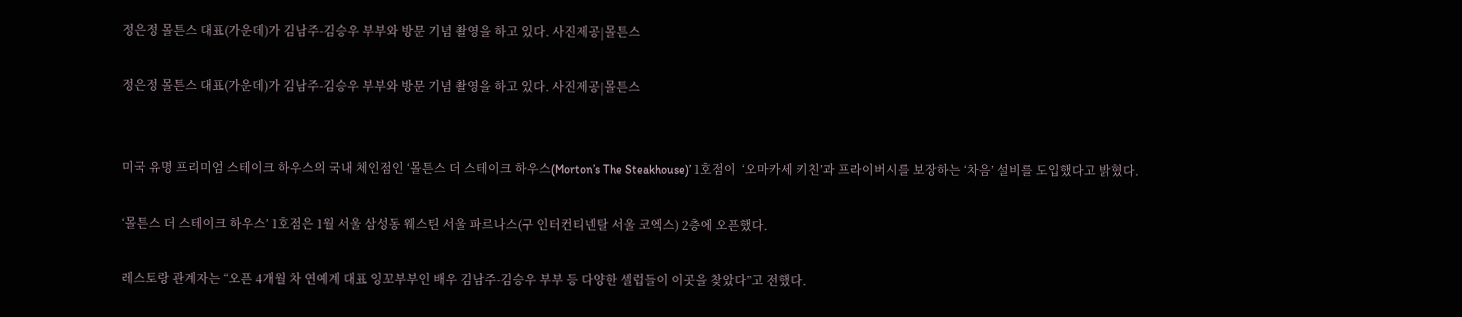정은정 몰튼스 대표(가운데)가 김남주-김승우 부부와 방문 기념 촬영을 하고 있다. 사진제공|몰튼스

정은정 몰튼스 대표(가운데)가 김남주-김승우 부부와 방문 기념 촬영을 하고 있다. 사진제공|몰튼스


미국 유명 프리미엄 스테이크 하우스의 국내 체인점인 ‘몰튼스 더 스테이크 하우스(Morton’s The Steakhouse)’ 1호점이  ‘오마카세 키친’과 프라이버시를 보장하는 ‘차음’ 설비를 도입했다고 밝혔다.

‘몰튼스 더 스테이크 하우스’ 1호점은 1월 서울 삼성동 웨스틴 서울 파르나스(구 인터컨티넨탈 서울 코엑스) 2층에 오픈했다.

레스토랑 관계자는 “오픈 4개월 차 연예계 대표 잉꼬부부인 배우 김남주-김승우 부부 등 다양한 셀럽들이 이곳을 찾았다”고 전했다.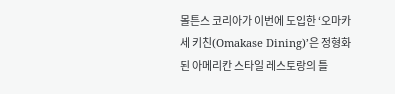몰튼스 코리아가 이번에 도입한 ‘오마카세 키친(Omakase Dining)’은 정형화된 아메리칸 스타일 레스토랑의 틀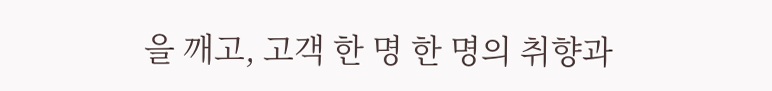을 깨고, 고객 한 명 한 명의 취향과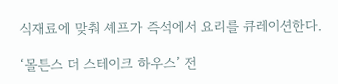식재료에 맞춰 셰프가 즉석에서 요리를 큐레이션한다.

‘몰튼스 더 스테이크 하우스’ 전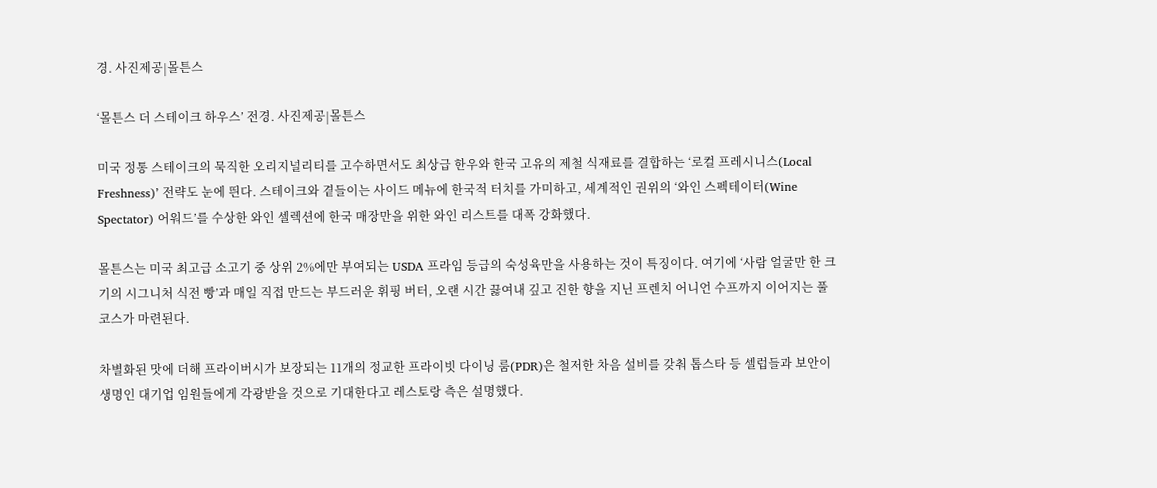경. 사진제공|몰튼스

‘몰튼스 더 스테이크 하우스’ 전경. 사진제공|몰튼스

미국 정통 스테이크의 묵직한 오리지널리티를 고수하면서도 최상급 한우와 한국 고유의 제철 식재료를 결합하는 ‘로컬 프레시니스(Local Freshness)’ 전략도 눈에 띈다. 스테이크와 곁들이는 사이드 메뉴에 한국적 터치를 가미하고, 세계적인 권위의 ‘와인 스펙테이터(Wine Spectator) 어워드’를 수상한 와인 셀렉션에 한국 매장만을 위한 와인 리스트를 대폭 강화했다.

몰튼스는 미국 최고급 소고기 중 상위 2%에만 부여되는 USDA 프라임 등급의 숙성육만을 사용하는 것이 특징이다. 여기에 ‘사람 얼굴만 한 크기의 시그니처 식전 빵’과 매일 직접 만드는 부드러운 휘핑 버터, 오랜 시간 끓여내 깊고 진한 향을 지닌 프렌치 어니언 수프까지 이어지는 풀 코스가 마련된다.

차별화된 맛에 더해 프라이버시가 보장되는 11개의 정교한 프라이빗 다이닝 룸(PDR)은 철저한 차음 설비를 갖춰 톱스타 등 셀럽들과 보안이 생명인 대기업 임원들에게 각광받을 것으로 기대한다고 레스토랑 측은 설명했다.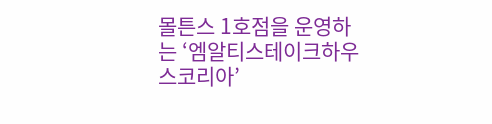몰튼스 1호점을 운영하는 ‘엠알티스테이크하우스코리아’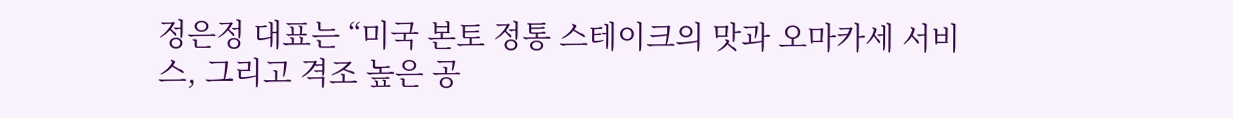정은정 대표는 “미국 본토 정통 스테이크의 맛과 오마카세 서비스, 그리고 격조 높은 공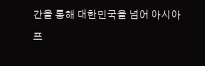간을 통해 대한민국을 넘어 아시아 프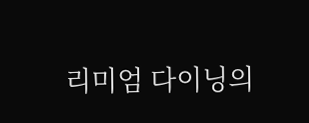리미엄 다이닝의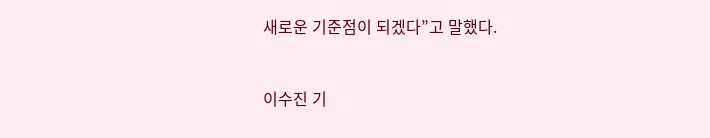새로운 기준점이 되겠다”고 말했다.



이수진 기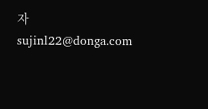자 sujinl22@donga.com